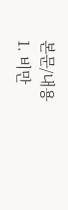본문/내용
1. 비만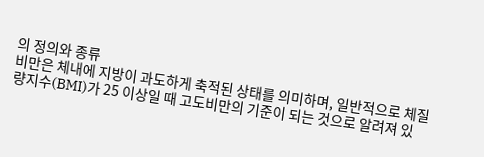의 정의와 종류
비만은 체내에 지방이 과도하게 축적된 상태를 의미하며, 일반적으로 체질량지수(BMI)가 25 이상일 때 고도비만의 기준이 되는 것으로 알려져 있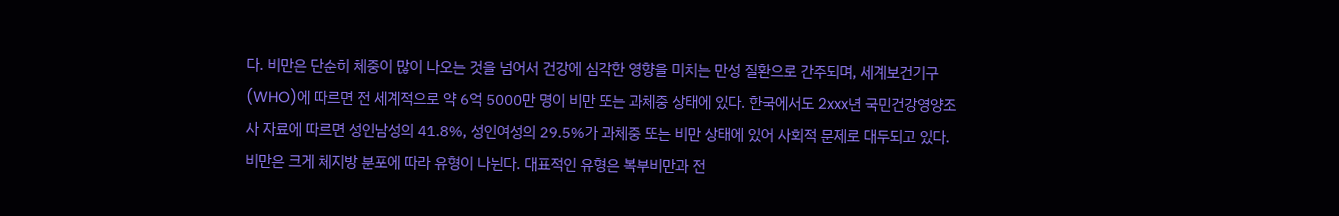다. 비만은 단순히 체중이 많이 나오는 것을 넘어서 건강에 심각한 영향을 미치는 만성 질환으로 간주되며, 세계보건기구(WHO)에 따르면 전 세계적으로 약 6억 5000만 명이 비만 또는 과체중 상태에 있다. 한국에서도 2xxx년 국민건강영양조사 자료에 따르면 성인남성의 41.8%, 성인여성의 29.5%가 과체중 또는 비만 상태에 있어 사회적 문제로 대두되고 있다. 비만은 크게 체지방 분포에 따라 유형이 나뉜다. 대표적인 유형은 복부비만과 전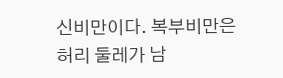신비만이다. 복부비만은 허리 둘레가 남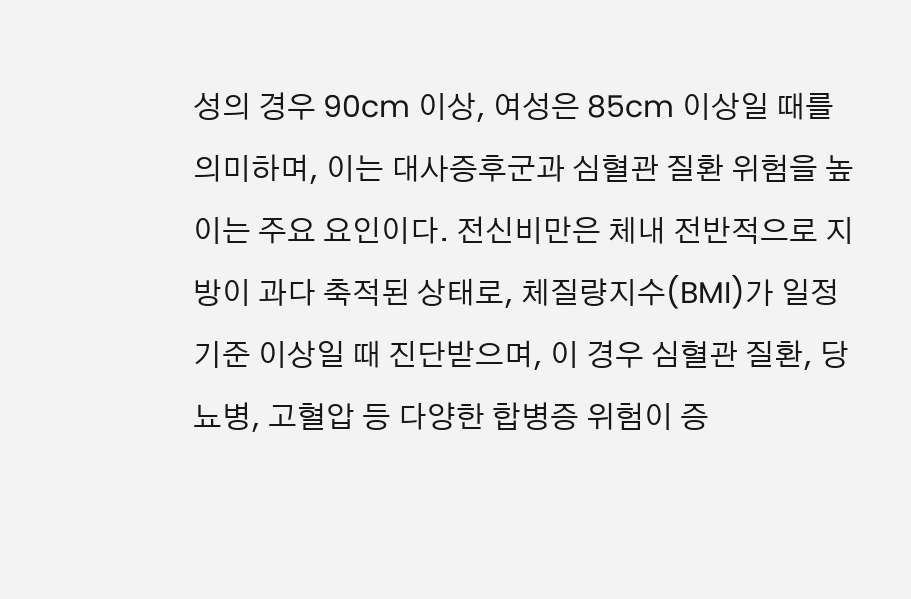성의 경우 90cm 이상, 여성은 85cm 이상일 때를 의미하며, 이는 대사증후군과 심혈관 질환 위험을 높이는 주요 요인이다. 전신비만은 체내 전반적으로 지방이 과다 축적된 상태로, 체질량지수(BMI)가 일정 기준 이상일 때 진단받으며, 이 경우 심혈관 질환, 당뇨병, 고혈압 등 다양한 합병증 위험이 증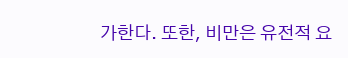가한다. 또한, 비만은 유전적 요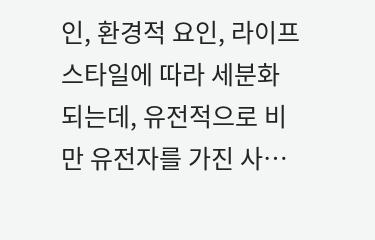인, 환경적 요인, 라이프스타일에 따라 세분화되는데, 유전적으로 비만 유전자를 가진 사…